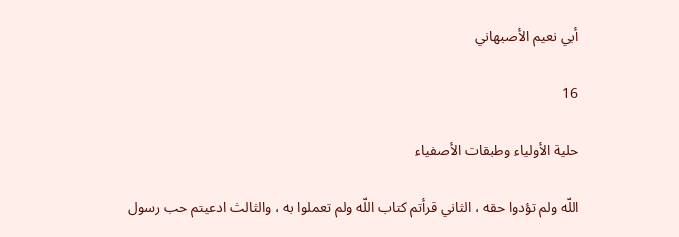أبي نعيم الأصبهاني

16

حلية الأولياء وطبقات الأصفياء

اللّه ولم تؤدوا حقه ، الثاني قرأتم كتاب اللّه ولم تعملوا به ، والثالث ادعيتم حب رسول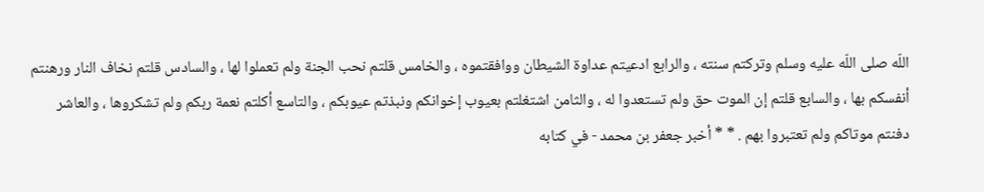اللّه صلى اللّه عليه وسلم وتركتم سنته ، والرابع ادعيتم عداوة الشيطان ووافقتموه ، والخامس قلتم نحب الجنة ولم تعملوا لها ، والسادس قلتم نخاف النار ورهنتم أنفسكم بها ، والسابع قلتم إن الموت حق ولم تستعدوا له ، والثامن اشتغلتم بعيوب إخوانكم ونبذتم عيوبكم ، والتاسع أكلتم نعمة ربكم ولم تشكروها ، والعاشر دفنتم موتاكم ولم تعتبروا بهم . * * أخبر جعفر بن محمد - في كتابه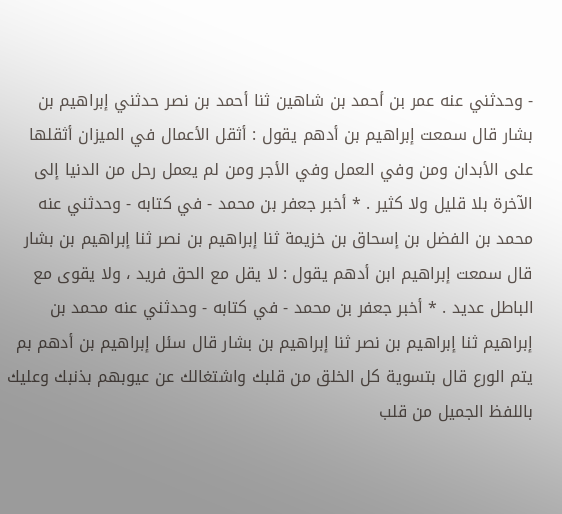- وحدثني عنه عمر بن أحمد بن شاهين ثنا أحمد بن نصر حدثني إبراهيم بن بشار قال سمعت إبراهيم بن أدهم يقول : أثقل الأعمال في الميزان أثقلها على الأبدان ومن وفي العمل وفي الأجر ومن لم يعمل رحل من الدنيا إلى الآخرة بلا قليل ولا كثير . * أخبر جعفر بن محمد - في كتابه - وحدثني عنه محمد بن الفضل بن إسحاق بن خزيمة ثنا إبراهيم بن نصر ثنا إبراهيم بن بشار قال سمعت إبراهيم ابن أدهم يقول : لا يقل مع الحق فريد ، ولا يقوى مع الباطل عديد . * أخبر جعفر بن محمد - في كتابه - وحدثني عنه محمد بن إبراهيم ثنا إبراهيم بن نصر ثنا إبراهيم بن بشار قال سئل إبراهيم بن أدهم بم يتم الورع قال بتسوية كل الخلق من قلبك واشتغالك عن عيوبهم بذنبك وعليك باللفظ الجميل من قلب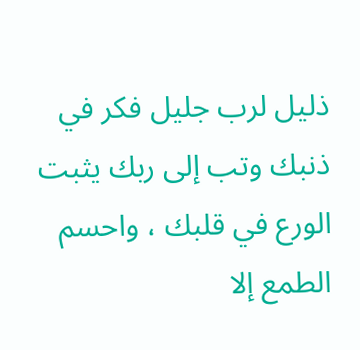ذليل لرب جليل فكر في ذنبك وتب إلى ربك يثبت الورع في قلبك ، واحسم الطمع إلا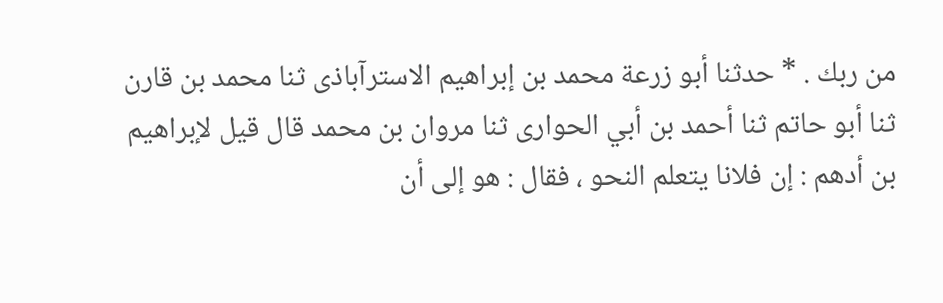من ربك . * حدثنا أبو زرعة محمد بن إبراهيم الاسترآباذى ثنا محمد بن قارن ثنا أبو حاتم ثنا أحمد بن أبي الحوارى ثنا مروان بن محمد قال قيل لإبراهيم بن أدهم : إن فلانا يتعلم النحو ، فقال : هو إلى أن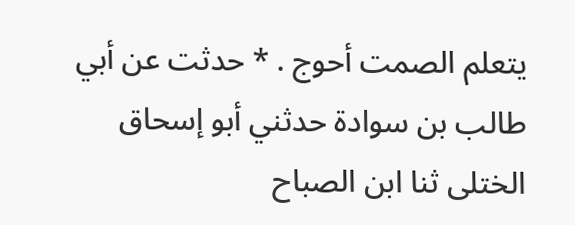يتعلم الصمت أحوج . * حدثت عن أبي طالب بن سوادة حدثني أبو إسحاق الختلى ثنا ابن الصباح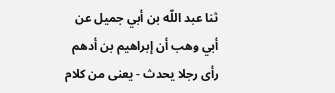ثنا عبد اللّه بن أبي جميل عن أبي وهب أن إبراهيم بن أدهم رأى رجلا يحدث - يعنى من كلام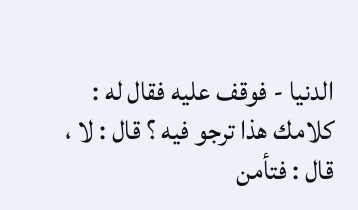الدنيا - فوقف عليه فقال له : كلامك هذا ترجو فيه ؟ قال : لا ، قال : فتأمن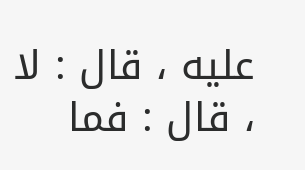عليه ، قال : لا ، قال : فما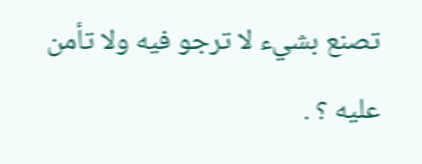تصنع بشيء لا ترجو فيه ولا تأمن عليه ؟ .